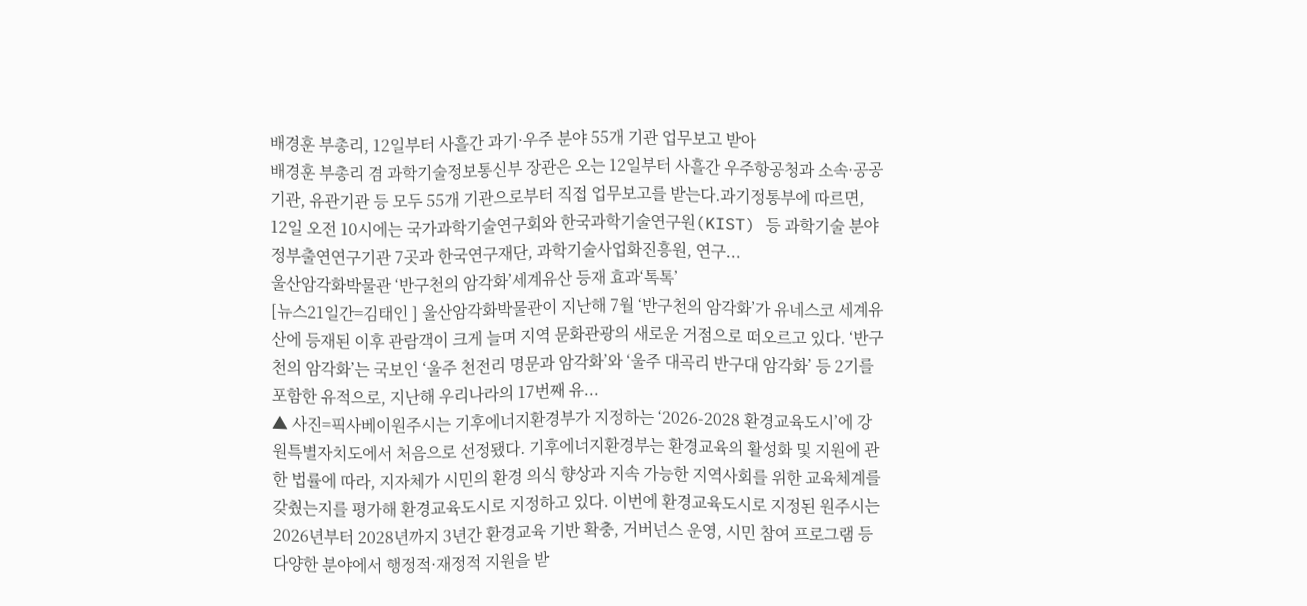배경훈 부총리, 12일부터 사흘간 과기·우주 분야 55개 기관 업무보고 받아
배경훈 부총리 겸 과학기술정보통신부 장관은 오는 12일부터 사흘간 우주항공청과 소속·공공기관, 유관기관 등 모두 55개 기관으로부터 직접 업무보고를 받는다.과기정통부에 따르면, 12일 오전 10시에는 국가과학기술연구회와 한국과학기술연구원(KIST) 등 과학기술 분야 정부출연연구기관 7곳과 한국연구재단, 과학기술사업화진흥원, 연구...
울산암각화박물관 ‘반구천의 암각화’세계유산 등재 효과‘톡톡’
[뉴스21일간=김태인 ] 울산암각화박물관이 지난해 7월 ‘반구천의 암각화’가 유네스코 세계유산에 등재된 이후 관람객이 크게 늘며 지역 문화관광의 새로운 거점으로 떠오르고 있다. ‘반구천의 암각화’는 국보인 ‘울주 천전리 명문과 암각화’와 ‘울주 대곡리 반구대 암각화’ 등 2기를 포함한 유적으로, 지난해 우리나라의 17번째 유...
▲ 사진=픽사베이원주시는 기후에너지환경부가 지정하는 ‘2026-2028 환경교육도시’에 강원특별자치도에서 처음으로 선정됐다. 기후에너지환경부는 환경교육의 활성화 및 지원에 관한 법률에 따라, 지자체가 시민의 환경 의식 향상과 지속 가능한 지역사회를 위한 교육체계를 갖췄는지를 평가해 환경교육도시로 지정하고 있다. 이번에 환경교육도시로 지정된 원주시는 2026년부터 2028년까지 3년간 환경교육 기반 확충, 거버넌스 운영, 시민 참여 프로그램 등 다양한 분야에서 행정적·재정적 지원을 받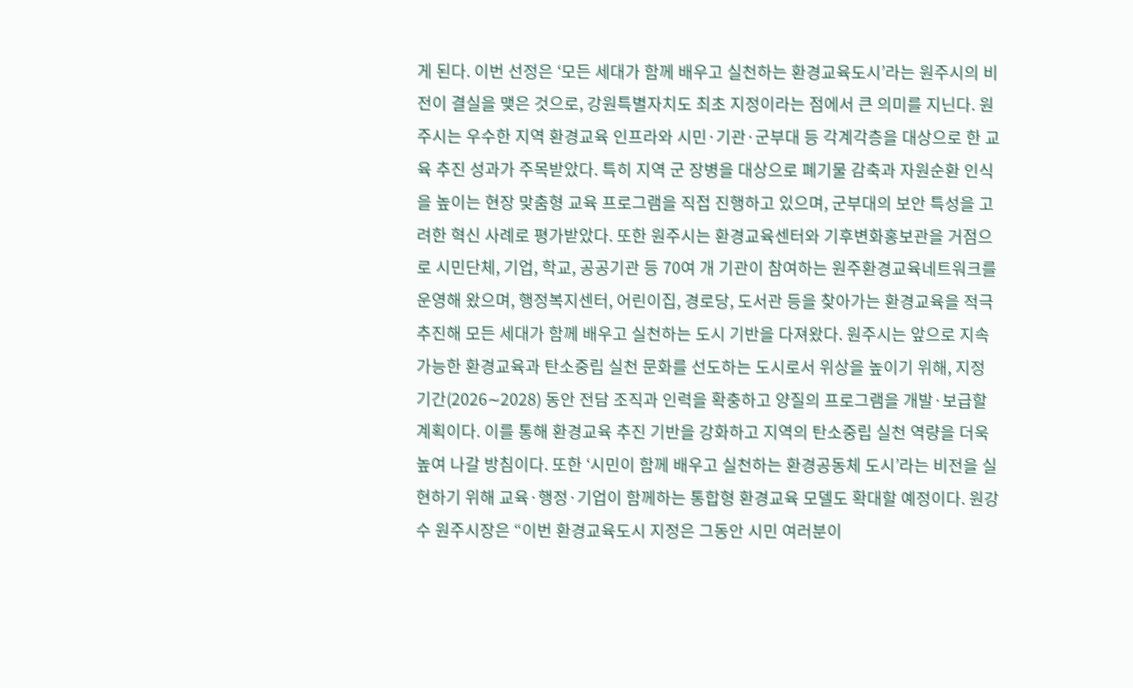게 된다. 이번 선정은 ‘모든 세대가 함께 배우고 실천하는 환경교육도시’라는 원주시의 비전이 결실을 맺은 것으로, 강원특별자치도 최초 지정이라는 점에서 큰 의미를 지닌다. 원주시는 우수한 지역 환경교육 인프라와 시민·기관·군부대 등 각계각층을 대상으로 한 교육 추진 성과가 주목받았다. 특히 지역 군 장병을 대상으로 폐기물 감축과 자원순환 인식을 높이는 현장 맞춤형 교육 프로그램을 직접 진행하고 있으며, 군부대의 보안 특성을 고려한 혁신 사례로 평가받았다. 또한 원주시는 환경교육센터와 기후변화홍보관을 거점으로 시민단체, 기업, 학교, 공공기관 등 70여 개 기관이 참여하는 원주환경교육네트워크를 운영해 왔으며, 행정복지센터, 어린이집, 경로당, 도서관 등을 찾아가는 환경교육을 적극 추진해 모든 세대가 함께 배우고 실천하는 도시 기반을 다져왔다. 원주시는 앞으로 지속 가능한 환경교육과 탄소중립 실천 문화를 선도하는 도시로서 위상을 높이기 위해, 지정 기간(2026∼2028) 동안 전담 조직과 인력을 확충하고 양질의 프로그램을 개발·보급할 계획이다. 이를 통해 환경교육 추진 기반을 강화하고 지역의 탄소중립 실천 역량을 더욱 높여 나갈 방침이다. 또한 ‘시민이 함께 배우고 실천하는 환경공동체 도시’라는 비전을 실현하기 위해 교육·행정·기업이 함께하는 통합형 환경교육 모델도 확대할 예정이다. 원강수 원주시장은 “이번 환경교육도시 지정은 그동안 시민 여러분이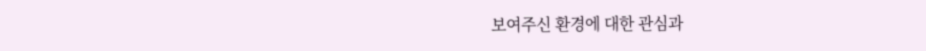보여주신 환경에 대한 관심과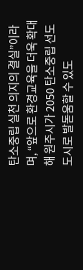탄소중립 실천 의지의 결실”이라며, “앞으로 환경교육을 더욱 확대해 원주시가 2050 탄소중립 선도 도시로 발돋움할 수 있도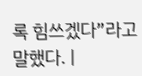록 힘쓰겠다”라고 말했다. |